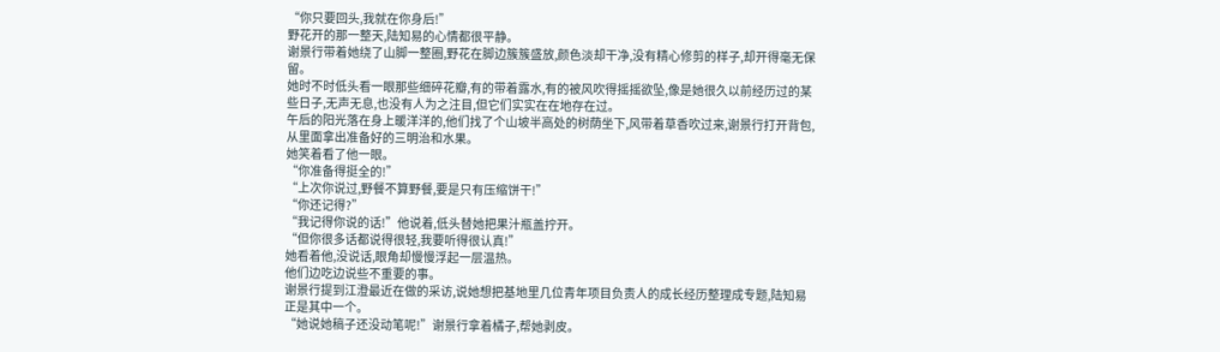“你只要回头,我就在你身后!”
野花开的那一整天,陆知易的心情都很平静。
谢景行带着她绕了山脚一整圈,野花在脚边簇簇盛放,颜色淡却干净,没有精心修剪的样子,却开得毫无保留。
她时不时低头看一眼那些细碎花瓣,有的带着露水,有的被风吹得摇摇欲坠,像是她很久以前经历过的某些日子,无声无息,也没有人为之注目,但它们实实在在地存在过。
午后的阳光落在身上暖洋洋的,他们找了个山坡半高处的树荫坐下,风带着草香吹过来,谢景行打开背包,从里面拿出准备好的三明治和水果。
她笑着看了他一眼。
“你准备得挺全的!”
“上次你说过,野餐不算野餐,要是只有压缩饼干!”
“你还记得?”
“我记得你说的话!”他说着,低头替她把果汁瓶盖拧开。
“但你很多话都说得很轻,我要听得很认真!”
她看着他,没说话,眼角却慢慢浮起一层温热。
他们边吃边说些不重要的事。
谢景行提到江澄最近在做的采访,说她想把基地里几位青年项目负责人的成长经历整理成专题,陆知易正是其中一个。
“她说她稿子还没动笔呢!”谢景行拿着橘子,帮她剥皮。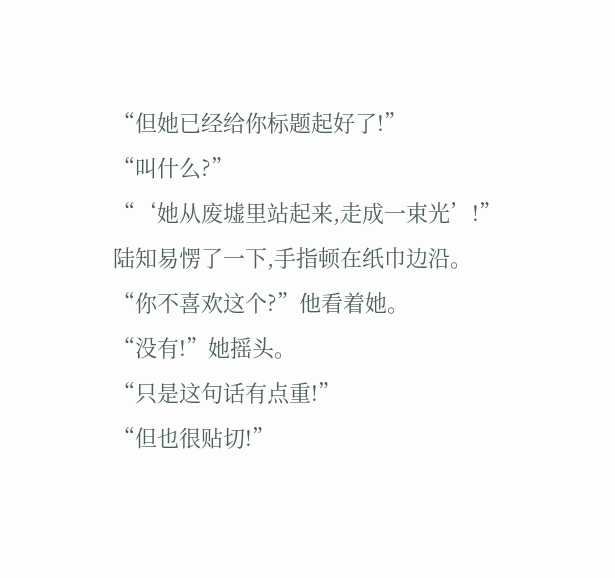“但她已经给你标题起好了!”
“叫什么?”
“‘她从废墟里站起来,走成一束光’!”
陆知易愣了一下,手指顿在纸巾边沿。
“你不喜欢这个?”他看着她。
“没有!”她摇头。
“只是这句话有点重!”
“但也很贴切!”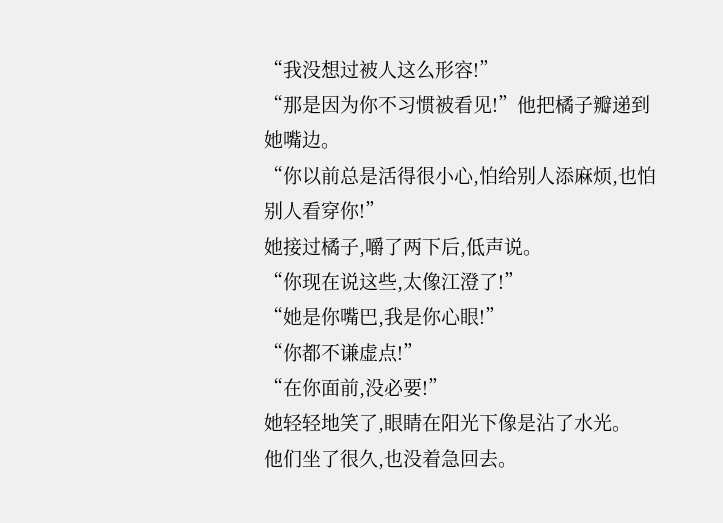“我没想过被人这么形容!”
“那是因为你不习惯被看见!”他把橘子瓣递到她嘴边。
“你以前总是活得很小心,怕给别人添麻烦,也怕别人看穿你!”
她接过橘子,嚼了两下后,低声说。
“你现在说这些,太像江澄了!”
“她是你嘴巴,我是你心眼!”
“你都不谦虚点!”
“在你面前,没必要!”
她轻轻地笑了,眼睛在阳光下像是沾了水光。
他们坐了很久,也没着急回去。